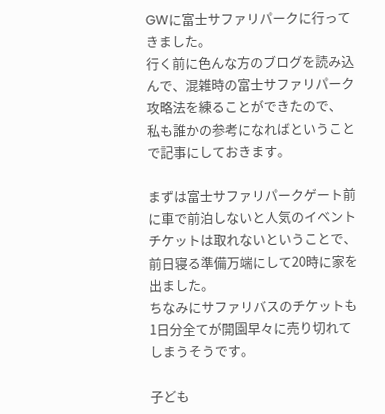GWに富士サファリパークに行ってきました。
行く前に色んな方のブログを読み込んで、混雑時の富士サファリパーク攻略法を練ることができたので、
私も誰かの参考になればということで記事にしておきます。

まずは富士サファリパークゲート前に車で前泊しないと人気のイベントチケットは取れないということで、
前日寝る準備万端にして20時に家を出ました。
ちなみにサファリバスのチケットも1日分全てが開園早々に売り切れてしまうそうです。

子ども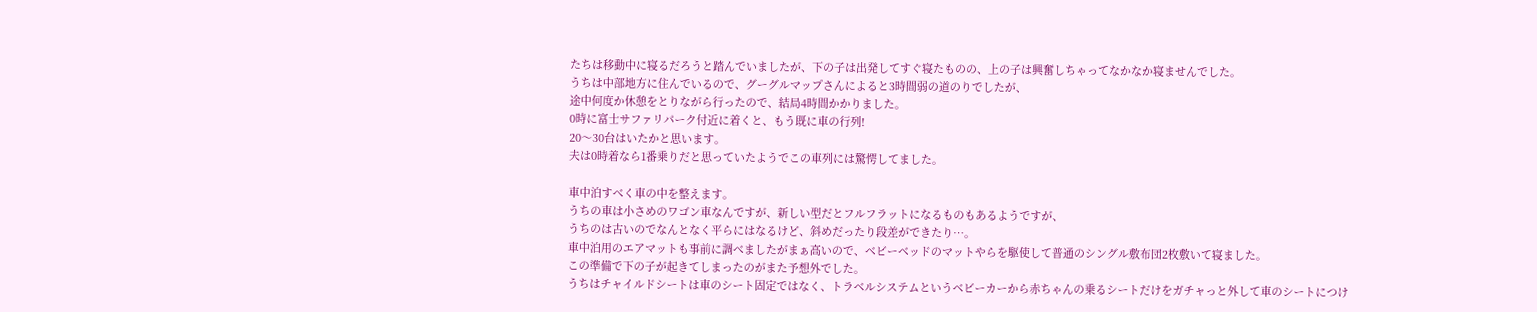たちは移動中に寝るだろうと踏んでいましたが、下の子は出発してすぐ寝たものの、上の子は興奮しちゃってなかなか寝ませんでした。
うちは中部地方に住んでいるので、グーグルマップさんによると3時間弱の道のりでしたが、
途中何度か休憩をとりながら行ったので、結局4時間かかりました。
0時に富士サファリパーク付近に着くと、もう既に車の行列!
20〜30台はいたかと思います。
夫は0時着なら1番乗りだと思っていたようでこの車列には驚愕してました。

車中泊すべく車の中を整えます。
うちの車は小さめのワゴン車なんですが、新しい型だとフルフラットになるものもあるようですが、
うちのは古いのでなんとなく平らにはなるけど、斜めだったり段差ができたり…。
車中泊用のエアマットも事前に調べましたがまぁ高いので、ベビーベッドのマットやらを駆使して普通のシングル敷布団2枚敷いて寝ました。
この準備で下の子が起きてしまったのがまた予想外でした。
うちはチャイルドシートは車のシート固定ではなく、トラベルシステムというベビーカーから赤ちゃんの乗るシートだけをガチャっと外して車のシートにつけ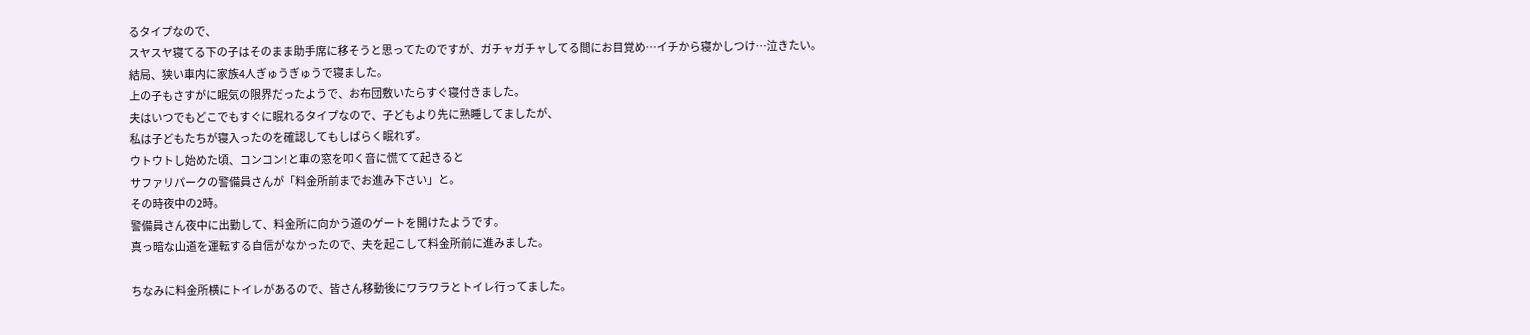るタイプなので、
スヤスヤ寝てる下の子はそのまま助手席に移そうと思ってたのですが、ガチャガチャしてる間にお目覚め…イチから寝かしつけ…泣きたい。
結局、狭い車内に家族4人ぎゅうぎゅうで寝ました。
上の子もさすがに眠気の限界だったようで、お布団敷いたらすぐ寝付きました。
夫はいつでもどこでもすぐに眠れるタイプなので、子どもより先に熟睡してましたが、
私は子どもたちが寝入ったのを確認してもしばらく眠れず。
ウトウトし始めた頃、コンコン!と車の窓を叩く音に慌てて起きると
サファリパークの警備員さんが「料金所前までお進み下さい」と。
その時夜中の2時。
警備員さん夜中に出勤して、料金所に向かう道のゲートを開けたようです。
真っ暗な山道を運転する自信がなかったので、夫を起こして料金所前に進みました。

ちなみに料金所横にトイレがあるので、皆さん移動後にワラワラとトイレ行ってました。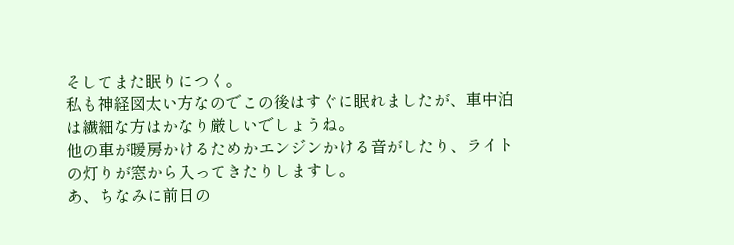そしてまた眠りにつく。
私も神経図太い方なのでこの後はすぐに眠れましたが、車中泊は繊細な方はかなり厳しいでしょうね。
他の車が暖房かけるためかエンジンかける音がしたり、ライトの灯りが窓から入ってきたりしますし。
あ、ちなみに前日の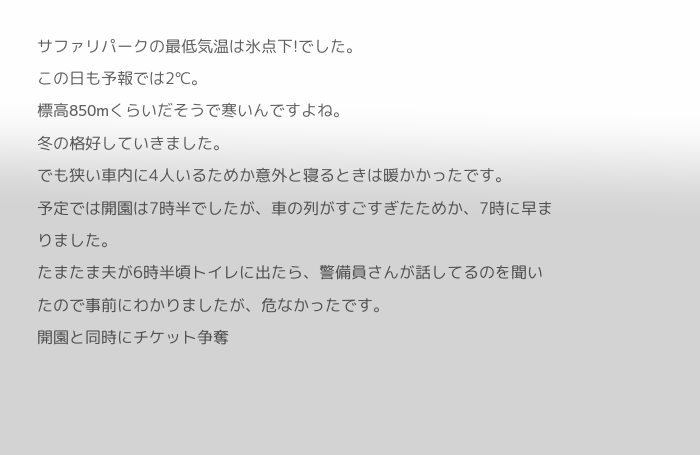サファリパークの最低気温は氷点下!でした。
この日も予報では2℃。
標高850mくらいだそうで寒いんですよね。
冬の格好していきました。
でも狭い車内に4人いるためか意外と寝るときは暖かかったです。
予定では開園は7時半でしたが、車の列がすごすぎたためか、7時に早まりました。
たまたま夫が6時半頃トイレに出たら、警備員さんが話してるのを聞いたので事前にわかりましたが、危なかったです。
開園と同時にチケット争奪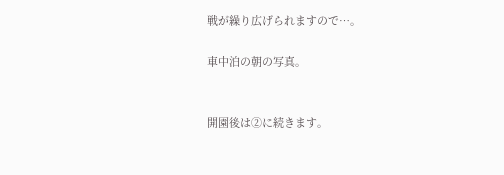戦が繰り広げられますので…。

車中泊の朝の写真。


開園後は②に続きます。